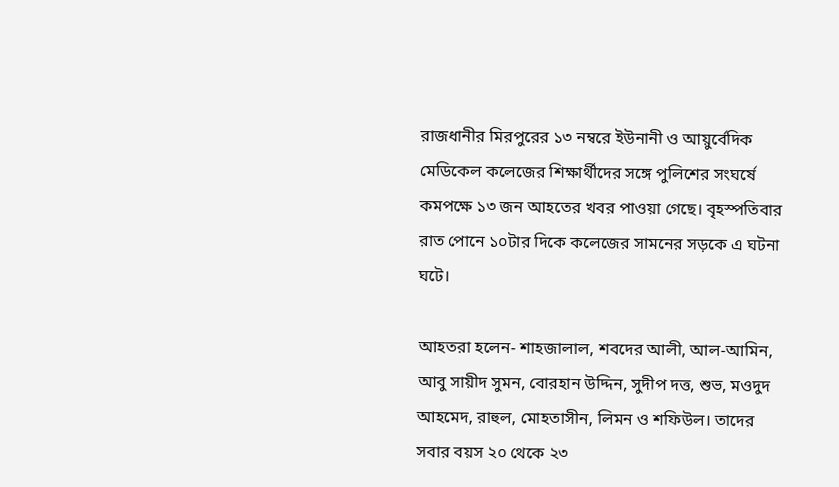রাজধানীর মিরপুরের ১৩ নম্বরে ইউনানী ও আয়ুর্বেদিক মেডিকেল কলেজের শিক্ষার্থীদের সঙ্গে পুলিশের সংঘর্ষে কমপক্ষে ১৩ জন আহতের খবর পাওয়া গেছে। বৃহস্পতিবার রাত পোনে ১০টার দিকে কলেজের সামনের সড়কে এ ঘটনা ঘটে।

আহতরা হলেন- শাহজালাল, শবদের আলী, আল-আমিন, আবু সায়ীদ সুমন, বোরহান ‍উদ্দিন, সুদীপ দত্ত, শুভ, মওদুদ আহমেদ, রাহুল, মোহতাসীন, লিমন ও শফিউল। তাদের সবার বয়স ২০ থেকে ২৩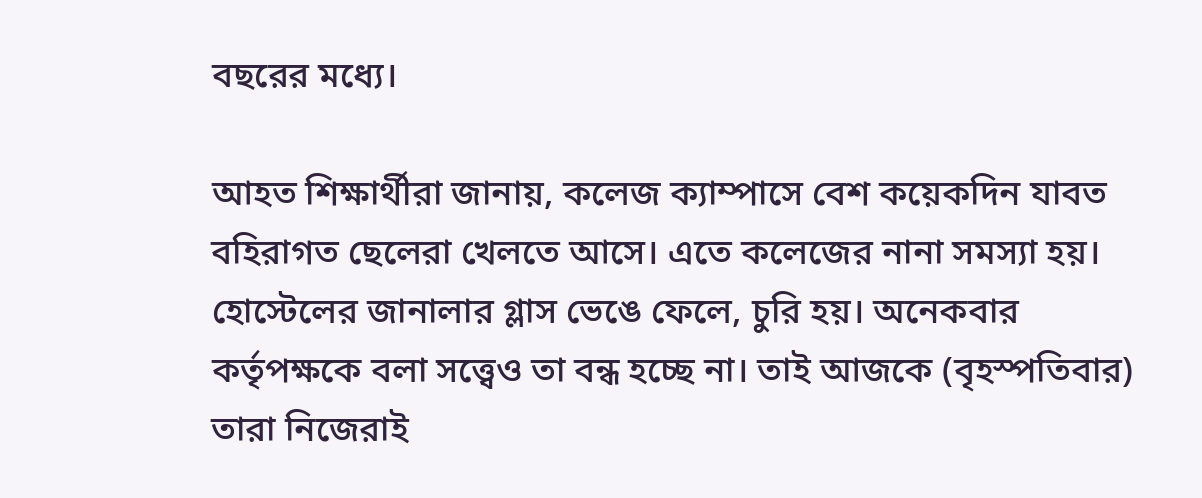বছরের মধ্যে।

আহত শিক্ষার্থীরা জানায়, কলেজ ক্যাম্পাসে বেশ কয়েকদিন যাবত বহিরাগত ছেলেরা খেলতে আসে। এতে কলেজের নানা সমস্যা হয়। হোস্টেলের জানালার গ্লাস ভেঙে ফেলে, চুরি হয়। অনেকবার কর্তৃপক্ষকে বলা সত্ত্বেও তা বন্ধ হচ্ছে না। তাই আজকে (বৃহস্পতিবার) তারা নিজেরাই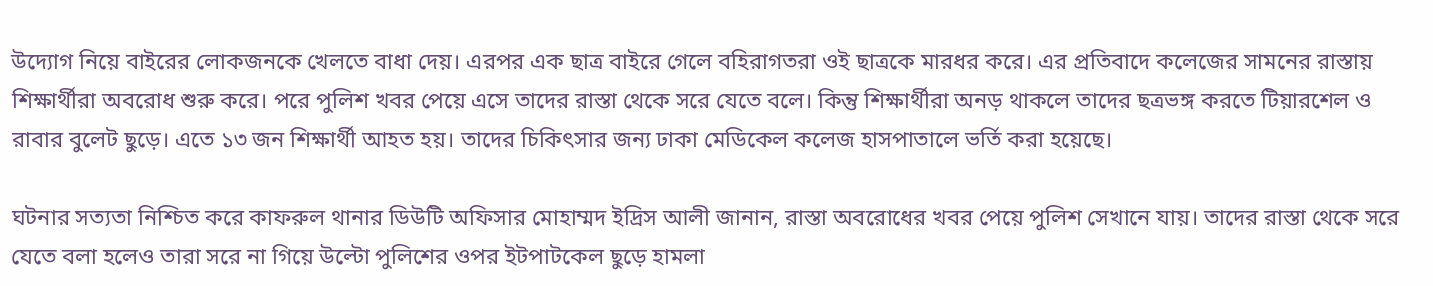উদ্যোগ নিয়ে বাইরের লোকজনকে খেলতে বাধা দেয়। এরপর এক ছাত্র বাইরে গেলে বহিরাগতরা ওই ছাত্রকে মারধর করে। এর প্রতিবাদে কলেজের সামনের রাস্তায় শিক্ষার্থীরা অবরোধ শুরু করে। পরে পুলিশ খবর পেয়ে এসে তাদের রাস্তা থেকে সরে যেতে বলে। কিন্তু শিক্ষার্থীরা অনড় থাকলে তাদের ছত্রভঙ্গ করতে টিয়ারশেল ও রাবার বুলেট ছুড়ে। এতে ১৩ জন শিক্ষার্থী আহত হয়। তাদের চিকিৎসার জন্য ঢাকা মেডিকেল কলেজ হাসপাতালে ভর্তি করা হয়েছে।

ঘটনার সত্যতা নিশ্চিত করে কাফরুল থানার ডিউটি অফিসার মোহাম্মদ ইদ্রিস আলী জানান, রাস্তা অবরোধের খবর পেয়ে পুলিশ সেখানে যায়। তাদের রাস্তা থেকে সরে যেতে বলা হলেও তারা সরে না গিয়ে উল্টো পুলিশের ওপর ইটপাটকেল ছুড়ে হামলা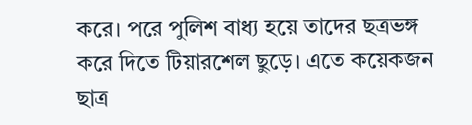করে। পরে পুলিশ বাধ্য হয়ে তাদের ছত্রভঙ্গ করে দিতে টিয়ারশেল ছুড়ে। এতে কয়েকজন ছাত্র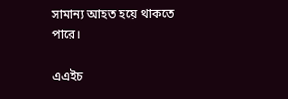সামান্য আহত হয়ে থাকতে পারে।

এএইচ